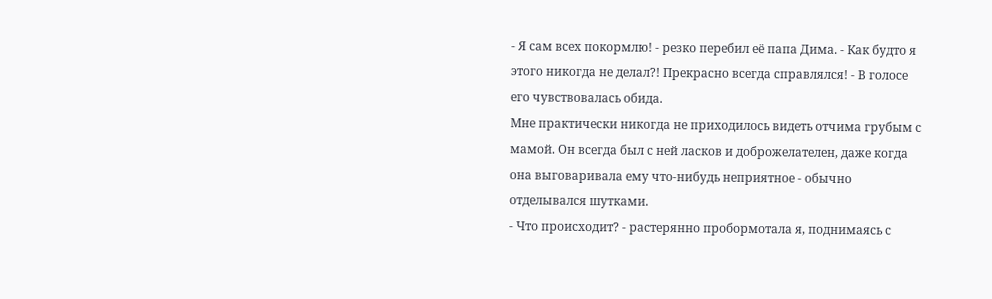- Я сам всех покормлю! - резко перебил её папа Дима. - Как будто я этого никогда не делал?! Прекрасно всегда справлялся! - В голосе его чувствовалась обида.
Мне практически никогда не приходилось видеть отчима грубым с мамой. Он всегда был с ней ласков и доброжелателен, даже когда она выговаривала ему что-нибудь неприятное - обычно отделывался шутками.
- Что происходит? - растерянно пробормотала я, поднимаясь с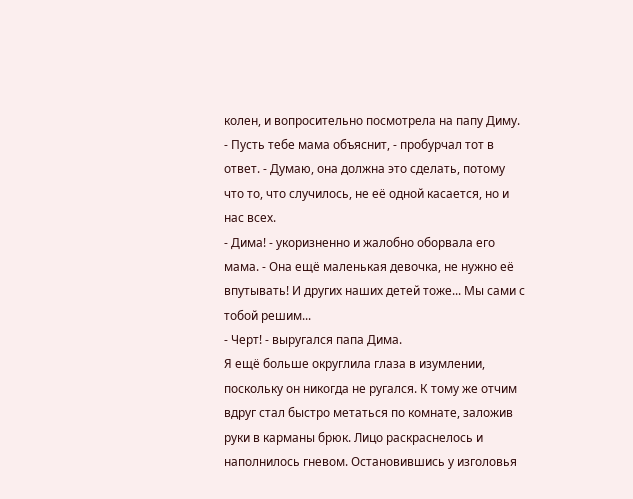колен, и вопросительно посмотрела на папу Диму.
- Пусть тебе мама объяснит, - пробурчал тот в ответ. - Думаю, она должна это сделать, потому что то, что случилось, не её одной касается, но и нас всех.
- Дима! - укоризненно и жалобно оборвала его мама. - Она ещё маленькая девочка, не нужно её впутывать! И других наших детей тоже... Мы сами с тобой решим...
- Черт! - выругался папа Дима.
Я ещё больше округлила глаза в изумлении, поскольку он никогда не ругался. К тому же отчим вдруг стал быстро метаться по комнате, заложив руки в карманы брюк. Лицо раскраснелось и наполнилось гневом. Остановившись у изголовья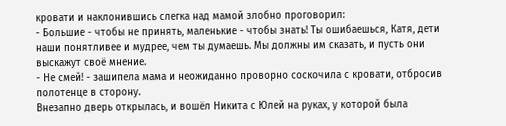кровати и наклонившись слегка над мамой злобно проговорил:
- Большие - чтобы не принять, маленькие - чтобы знать! Ты ошибаешься, Катя, дети наши понятливее и мудрее, чем ты думаешь. Мы должны им сказать, и пусть они выскажут своё мнение.
- Не смей! - зашипела мама и неожиданно проворно соскочила с кровати, отбросив полотенце в сторону.
Внезапно дверь открылась, и вошёл Никита с Юлей на руках, у которой была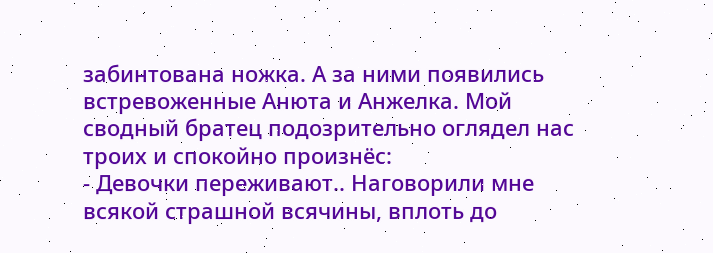забинтована ножка. А за ними появились встревоженные Анюта и Анжелка. Мой сводный братец подозрительно оглядел нас троих и спокойно произнёс:
- Девочки переживают.. Наговорили мне всякой страшной всячины, вплоть до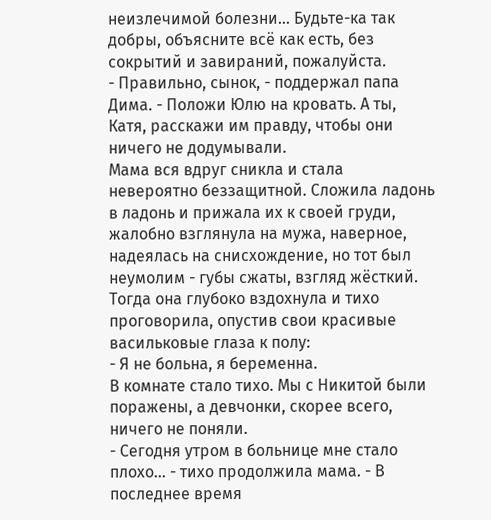неизлечимой болезни... Будьте-ка так добры, объясните всё как есть, без сокрытий и завираний, пожалуйста.
- Правильно, сынок, - поддержал папа Дима. - Положи Юлю на кровать. А ты, Катя, расскажи им правду, чтобы они ничего не додумывали.
Мама вся вдруг сникла и стала невероятно беззащитной. Сложила ладонь в ладонь и прижала их к своей груди, жалобно взглянула на мужа, наверное, надеялась на снисхождение, но тот был неумолим - губы сжаты, взгляд жёсткий. Тогда она глубоко вздохнула и тихо проговорила, опустив свои красивые васильковые глаза к полу:
- Я не больна, я беременна.
В комнате стало тихо. Мы с Никитой были поражены, а девчонки, скорее всего, ничего не поняли.
- Сегодня утром в больнице мне стало плохо... - тихо продолжила мама. - В последнее время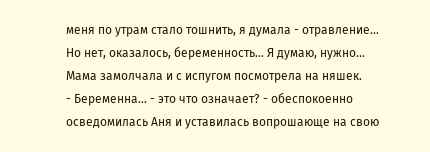меня по утрам стало тошнить, я думала - отравление... Но нет, оказалось, беременность... Я думаю, нужно...
Мама замолчала и с испугом посмотрела на няшек.
- Беременна... - это что означает? - обеспокоенно осведомилась Аня и уставилась вопрошающе на свою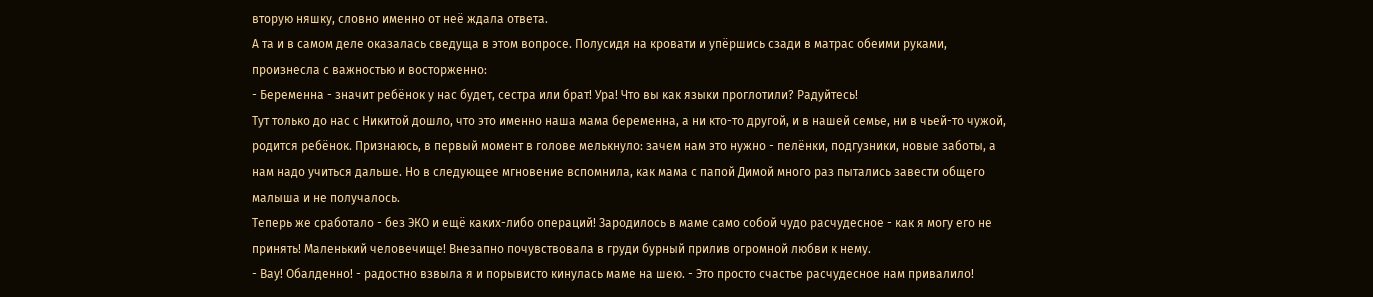вторую няшку, словно именно от неё ждала ответа.
А та и в самом деле оказалась сведуща в этом вопросе. Полусидя на кровати и упёршись сзади в матрас обеими руками, произнесла с важностью и восторженно:
- Беременна - значит ребёнок у нас будет, сестра или брат! Ура! Что вы как языки проглотили? Радуйтесь!
Тут только до нас с Никитой дошло, что это именно наша мама беременна, а ни кто-то другой, и в нашей семье, ни в чьей-то чужой, родится ребёнок. Признаюсь, в первый момент в голове мелькнуло: зачем нам это нужно - пелёнки, подгузники, новые заботы, а нам надо учиться дальше. Но в следующее мгновение вспомнила, как мама с папой Димой много раз пытались завести общего малыша и не получалось.
Теперь же сработало - без ЭКО и ещё каких-либо операций! Зародилось в маме само собой чудо расчудесное - как я могу его не принять! Маленький человечище! Внезапно почувствовала в груди бурный прилив огромной любви к нему.
- Вау! Обалденно! - радостно взвыла я и порывисто кинулась маме на шею. - Это просто счастье расчудесное нам привалило!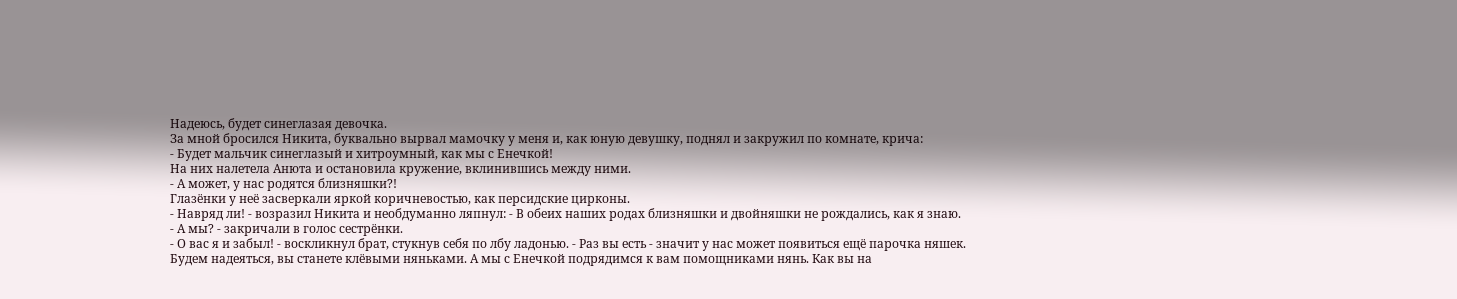Надеюсь, будет синеглазая девочка.
За мной бросился Никита, буквально вырвал мамочку у меня и, как юную девушку, поднял и закружил по комнате, крича:
- Будет мальчик синеглазый и хитроумный, как мы с Енечкой!
На них налетела Анюта и остановила кружение, вклинившись между ними.
- А может, у нас родятся близняшки?!
Глазёнки у неё засверкали яркой коричневостью, как персидские цирконы.
- Навряд ли! - возразил Никита и необдуманно ляпнул: - В обеих наших родах близняшки и двойняшки не рождались, как я знаю.
- А мы? - закричали в голос сестрёнки.
- О вас я и забыл! - воскликнул брат, стукнув себя по лбу ладонью. - Раз вы есть - значит у нас может появиться ещё парочка няшек. Будем надеяться, вы станете клёвыми няньками. А мы с Енечкой подрядимся к вам помощниками нянь. Как вы на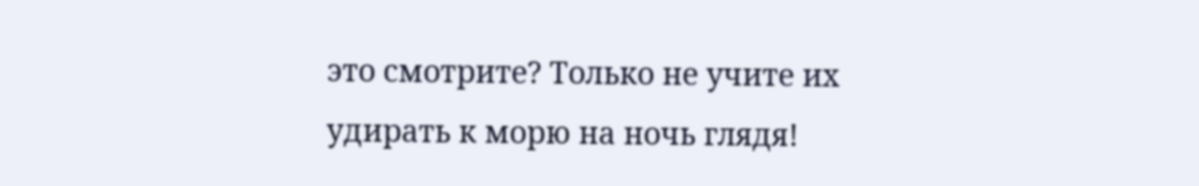это смотрите? Только не учите их удирать к морю на ночь глядя!